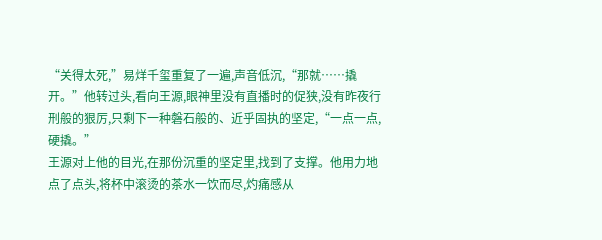“关得太死,”易烊千玺重复了一遍,声音低沉,“那就……撬开。”他转过头,看向王源,眼神里没有直播时的促狭,没有昨夜行刑般的狠厉,只剩下一种磐石般的、近乎固执的坚定,“一点一点,硬撬。”
王源对上他的目光,在那份沉重的坚定里,找到了支撑。他用力地点了点头,将杯中滚烫的茶水一饮而尽,灼痛感从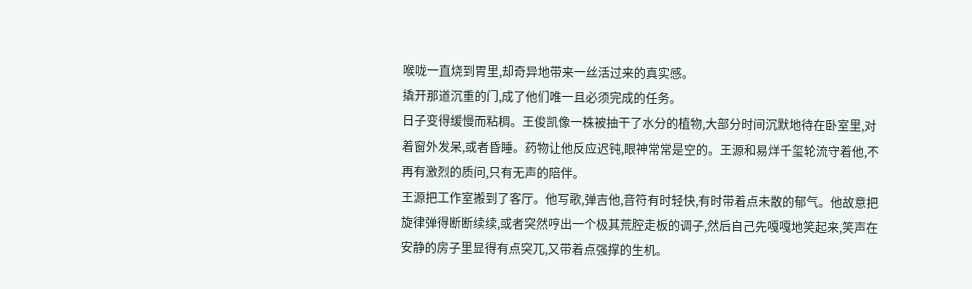喉咙一直烧到胃里,却奇异地带来一丝活过来的真实感。
撬开那道沉重的门,成了他们唯一且必须完成的任务。
日子变得缓慢而粘稠。王俊凯像一株被抽干了水分的植物,大部分时间沉默地待在卧室里,对着窗外发呆,或者昏睡。药物让他反应迟钝,眼神常常是空的。王源和易烊千玺轮流守着他,不再有激烈的质问,只有无声的陪伴。
王源把工作室搬到了客厅。他写歌,弹吉他,音符有时轻快,有时带着点未散的郁气。他故意把旋律弹得断断续续,或者突然哼出一个极其荒腔走板的调子,然后自己先嘎嘎地笑起来,笑声在安静的房子里显得有点突兀,又带着点强撑的生机。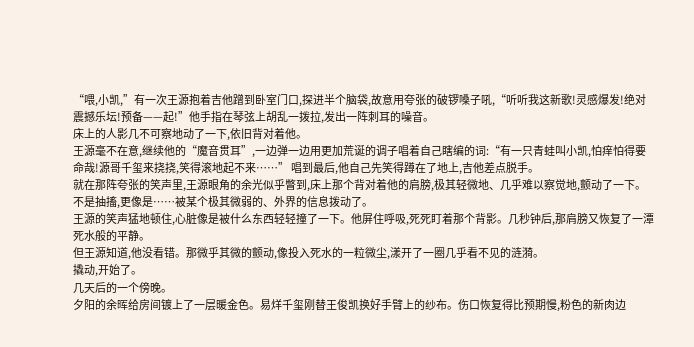“喂,小凯,”有一次王源抱着吉他蹭到卧室门口,探进半个脑袋,故意用夸张的破锣嗓子吼,“听听我这新歌!灵感爆发!绝对震撼乐坛!预备——起!”他手指在琴弦上胡乱一拨拉,发出一阵刺耳的噪音。
床上的人影几不可察地动了一下,依旧背对着他。
王源毫不在意,继续他的“魔音贯耳”,一边弹一边用更加荒诞的调子唱着自己瞎编的词:“有一只青蛙叫小凯,怕痒怕得要命哉!源哥千玺来挠挠,笑得滚地起不来……” 唱到最后,他自己先笑得蹲在了地上,吉他差点脱手。
就在那阵夸张的笑声里,王源眼角的余光似乎瞥到,床上那个背对着他的肩膀,极其轻微地、几乎难以察觉地,颤动了一下。不是抽搐,更像是……被某个极其微弱的、外界的信息拨动了。
王源的笑声猛地顿住,心脏像是被什么东西轻轻撞了一下。他屏住呼吸,死死盯着那个背影。几秒钟后,那肩膀又恢复了一潭死水般的平静。
但王源知道,他没看错。那微乎其微的颤动,像投入死水的一粒微尘,漾开了一圈几乎看不见的涟漪。
撬动,开始了。
几天后的一个傍晚。
夕阳的余晖给房间镀上了一层暖金色。易烊千玺刚替王俊凯换好手臂上的纱布。伤口恢复得比预期慢,粉色的新肉边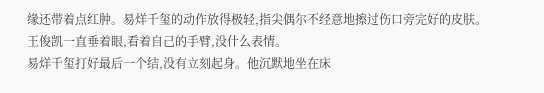缘还带着点红肿。易烊千玺的动作放得极轻,指尖偶尔不经意地擦过伤口旁完好的皮肤。
王俊凯一直垂着眼,看着自己的手臂,没什么表情。
易烊千玺打好最后一个结,没有立刻起身。他沉默地坐在床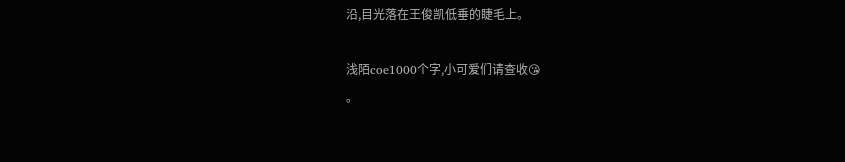沿,目光落在王俊凯低垂的睫毛上。

浅陌coe1000个字,小可爱们请查收😘
。